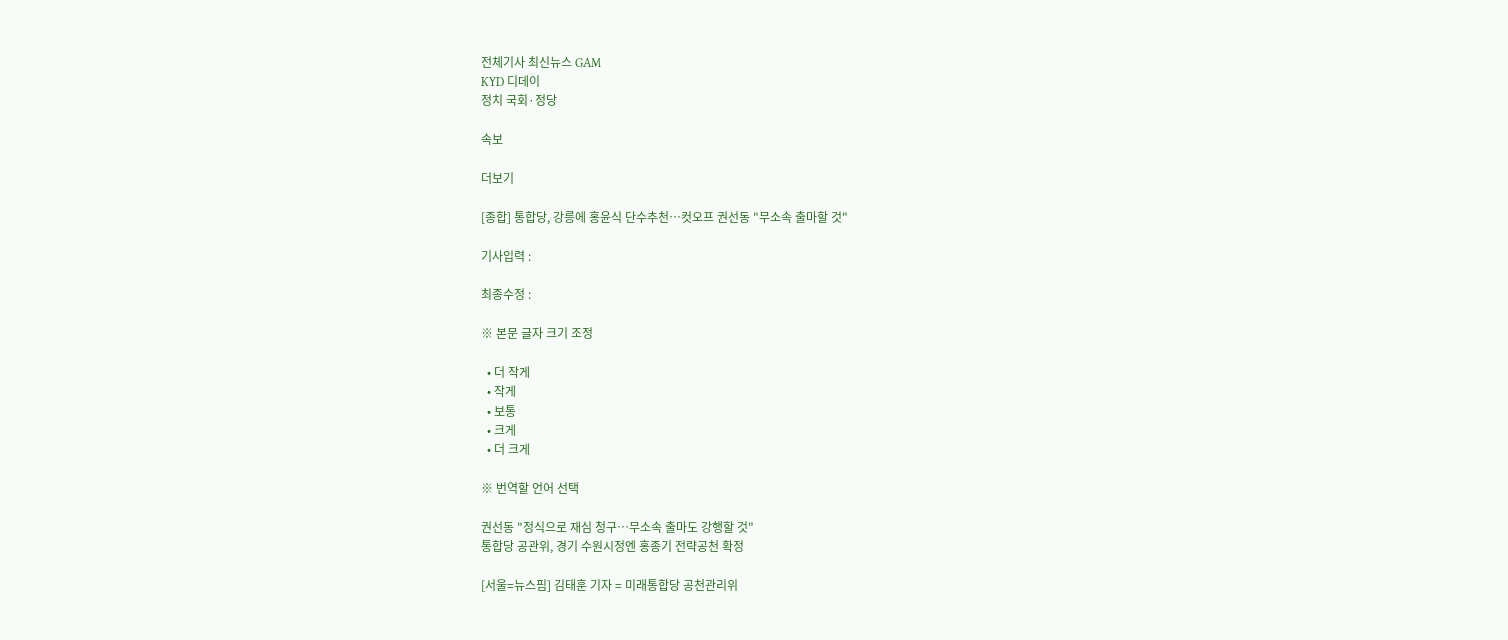전체기사 최신뉴스 GAM
KYD 디데이
정치 국회·정당

속보

더보기

[종합] 통합당, 강릉에 홍윤식 단수추천…컷오프 권선동 "무소속 출마할 것"

기사입력 :

최종수정 :

※ 본문 글자 크기 조정

  • 더 작게
  • 작게
  • 보통
  • 크게
  • 더 크게

※ 번역할 언어 선택

권선동 "정식으로 재심 청구…무소속 출마도 강행할 것"
통합당 공관위, 경기 수원시정엔 홍종기 전략공천 확정

[서울=뉴스핌] 김태훈 기자 = 미래통합당 공천관리위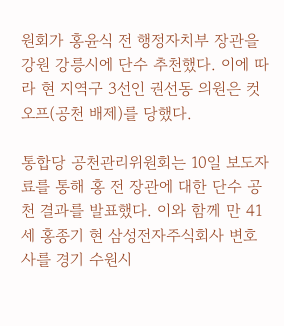원회가 홍윤식 전 행정자치부 장관을 강원 강릉시에 단수 추천했다. 이에 따라 현 지역구 3선인 권선동 의원은 컷오프(공천 배제)를 당했다.

통합당 공천관리위원회는 10일 보도자료를 통해 홍 전 장관에 대한 단수 공천 결과를 발표했다. 이와 함께 만 41세 홍종기 현 삼성전자주식회사 변호사를 경기 수원시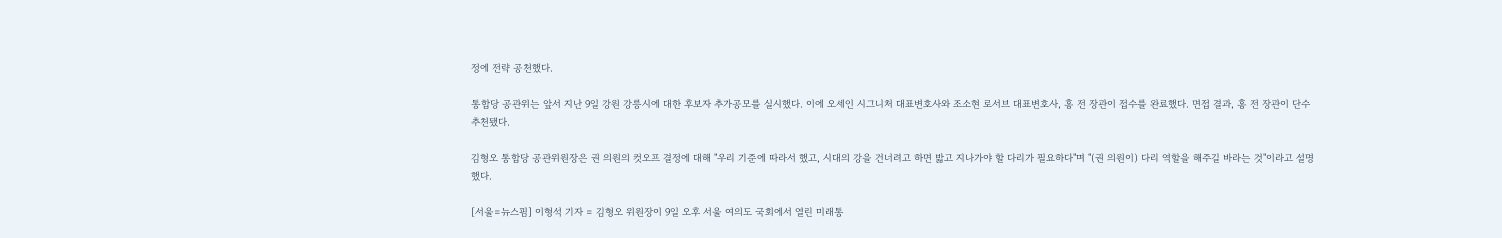정에 전략 공천했다.

통합당 공관위는 앞서 지난 9일 강원 강릉시에 대한 후보자 추가공모를 실시했다. 이에 오세인 시그니처 대표변호사와 조소현 로서브 대표변호사, 홍 전 장관이 접수를 완료했다. 면접 결과, 홍 전 장관이 단수 추천됐다.

김형오 통합당 공관위원장은 권 의원의 컷오프 결정에 대해 "우리 기준에 따라서 했고, 시대의 강을 건너려고 하면 밟고 지나가야 할 다리가 필요하다"며 "(권 의원이) 다리 역할을 해주길 바라는 것"이라고 설명했다.

[서울=뉴스핌] 이형석 기자 = 김형오 위원장이 9일 오후 서울 여의도 국회에서 열린 미래통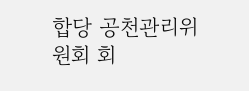합당 공천관리위원회 회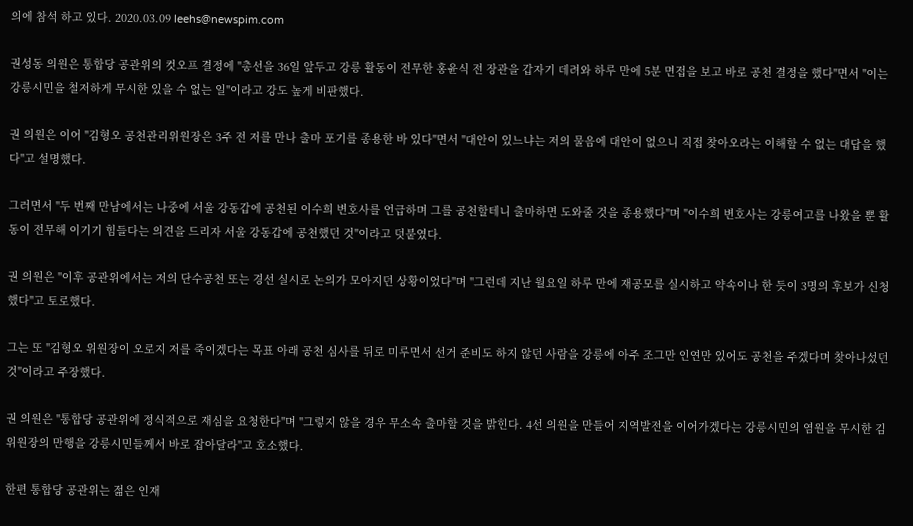의에 참석 하고 있다. 2020.03.09 leehs@newspim.com

권성동 의원은 통합당 공관위의 컷오프 결정에 "총선을 36일 앞두고 강릉 활동이 전무한 홍윤식 전 장관을 갑자기 데려와 하루 만에 5분 면접을 보고 바로 공천 결정을 했다"면서 "이는 강릉시민을 철저하게 무시한 있을 수 없는 일"이라고 강도 높게 비판했다.

권 의원은 이어 "김형오 공천관리위원장은 3주 전 저를 만나 출마 포기를 종용한 바 있다"면서 "대안이 있느냐는 저의 물음에 대안이 없으니 직접 찾아오라는 이해할 수 없는 대답을 했다"고 설명했다.

그러면서 "두 번째 만남에서는 나중에 서울 강동갑에 공천된 이수희 변호사를 언급하며 그를 공천할테니 출마하면 도와줄 것을 종용했다"며 "이수희 변호사는 강릉여고를 나왔을 뿐 활동이 전무해 이기기 힘들다는 의견을 드리자 서울 강동갑에 공천했던 것"이라고 덧붙였다.

권 의원은 "이후 공관위에서는 저의 단수공천 또는 경선 실시로 논의가 모아지던 상황이었다"며 "그런데 지난 월요일 하루 만에 재공모를 실시하고 약속이나 한 듯이 3명의 후보가 신청했다"고 토로했다.

그는 또 "김형오 위원장이 오로지 저를 죽이겠다는 목표 아래 공천 심사를 뒤로 미루면서 선거 준비도 하지 않던 사람을 강릉에 아주 조그만 인연만 있어도 공천을 주겠다며 찾아나섰던 것"이라고 주장했다.

권 의원은 "통합당 공관위에 정식적으로 재심을 요청한다"며 "그렇지 않을 경우 무소속 출마할 것을 밝힌다. 4선 의원을 만들어 지역발전을 이어가겠다는 강릉시민의 염원을 무시한 김 위원장의 만행을 강릉시민들께서 바로 잡아달라"고 호소했다.

한편 통합당 공관위는 젊은 인재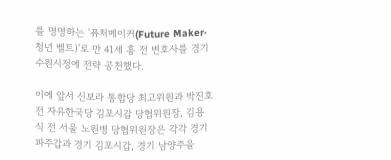를 명명하는 '퓨처메이커(Future Maker·청년 벨트)'로 만 41세 홍 전 변호사를 경기 수원시정에 전략 공천했다.

이에 앞서 신보라 통합당 최고위원과 박진호 전 자유한국당 김포시갑 당협위원장, 김용식 전 서울 노원병 당협위원장은 각각 경기 파주갑과 경기 김포시갑, 경기 남양주을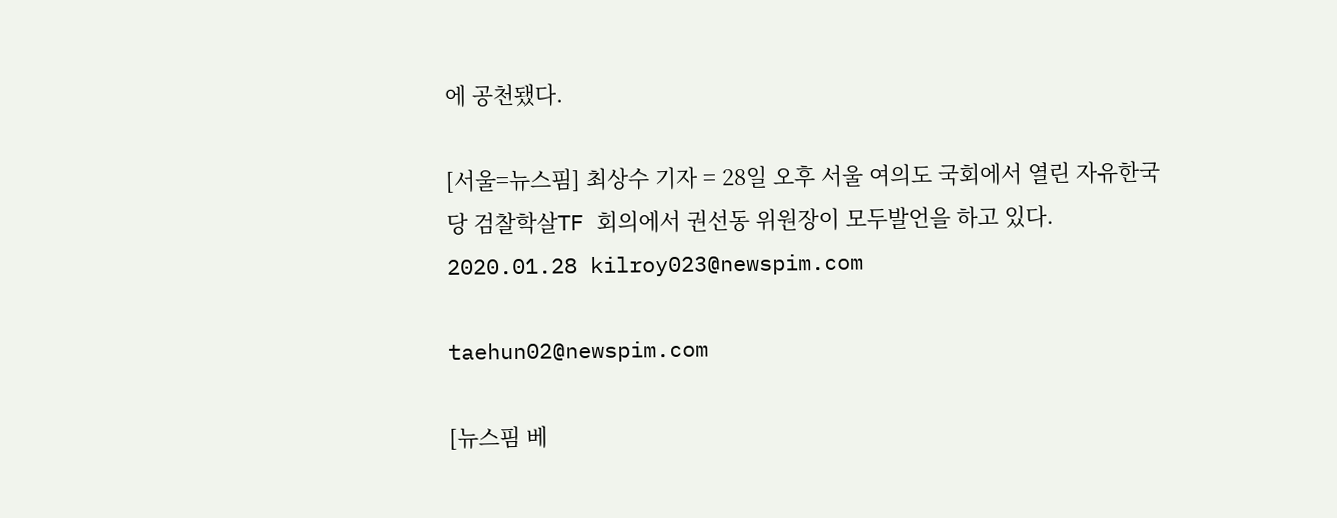에 공천됐다.

[서울=뉴스핌] 최상수 기자 = 28일 오후 서울 여의도 국회에서 열린 자유한국당 검찰학살TF 회의에서 권선동 위원장이 모두발언을 하고 있다. 2020.01.28 kilroy023@newspim.com

taehun02@newspim.com

[뉴스핌 베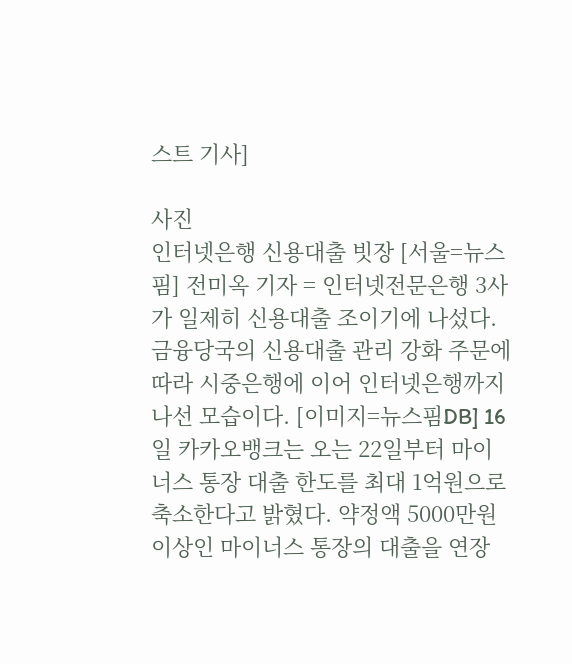스트 기사]

사진
인터넷은행 신용대출 빗장 [서울=뉴스핌] 전미옥 기자 = 인터넷전문은행 3사가 일제히 신용대출 조이기에 나섰다. 금융당국의 신용대출 관리 강화 주문에 따라 시중은행에 이어 인터넷은행까지 나선 모습이다. [이미지=뉴스핌DB] 16일 카카오뱅크는 오는 22일부터 마이너스 통장 대출 한도를 최대 1억원으로 축소한다고 밝혔다. 약정액 5000만원 이상인 마이너스 통장의 대출을 연장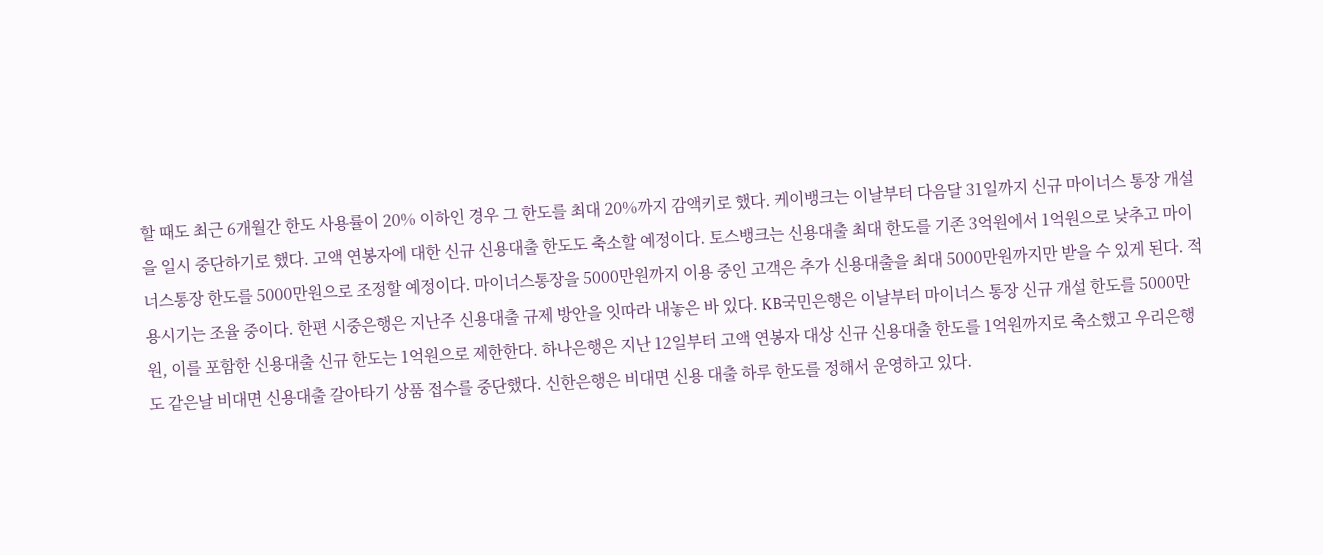할 때도 최근 6개월간 한도 사용률이 20% 이하인 경우 그 한도를 최대 20%까지 감액키로 했다. 케이뱅크는 이날부터 다음달 31일까지 신규 마이너스 통장 개설을 일시 중단하기로 했다. 고액 연봉자에 대한 신규 신용대출 한도도 축소할 예정이다. 토스뱅크는 신용대출 최대 한도를 기존 3억원에서 1억원으로 낮추고 마이너스통장 한도를 5000만원으로 조정할 예정이다. 마이너스통장을 5000만원까지 이용 중인 고객은 추가 신용대출을 최대 5000만원까지만 받을 수 있게 된다. 적용시기는 조율 중이다. 한편 시중은행은 지난주 신용대출 규제 방안을 잇따라 내놓은 바 있다. KB국민은행은 이날부터 마이너스 통장 신규 개설 한도를 5000만원, 이를 포함한 신용대출 신규 한도는 1억원으로 제한한다. 하나은행은 지난 12일부터 고액 연봉자 대상 신규 신용대출 한도를 1억원까지로 축소했고 우리은행도 같은날 비대면 신용대출 갈아타기 상품 접수를 중단했다. 신한은행은 비대면 신용 대출 하루 한도를 정해서 운영하고 있다.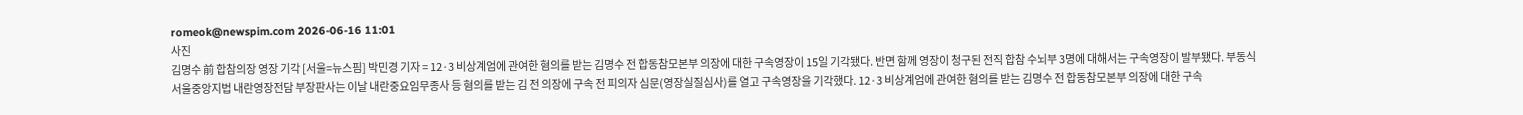romeok@newspim.com 2026-06-16 11:01
사진
김명수 前 합참의장 영장 기각 [서울=뉴스핌] 박민경 기자 = 12·3 비상계엄에 관여한 혐의를 받는 김명수 전 합동참모본부 의장에 대한 구속영장이 15일 기각됐다. 반면 함께 영장이 청구된 전직 합참 수뇌부 3명에 대해서는 구속영장이 발부됐다. 부동식 서울중앙지법 내란영장전담 부장판사는 이날 내란중요임무종사 등 혐의를 받는 김 전 의장에 구속 전 피의자 심문(영장실질심사)를 열고 구속영장을 기각했다. 12·3 비상계엄에 관여한 혐의를 받는 김명수 전 합동참모본부 의장에 대한 구속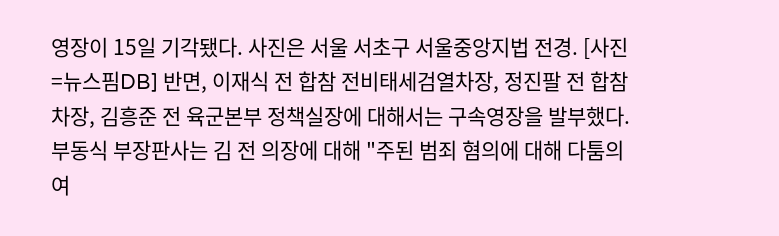영장이 15일 기각됐다. 사진은 서울 서초구 서울중앙지법 전경. [사진=뉴스핌DB] 반면, 이재식 전 합참 전비태세검열차장, 정진팔 전 합참 차장, 김흥준 전 육군본부 정책실장에 대해서는 구속영장을 발부했다. 부동식 부장판사는 김 전 의장에 대해 "주된 범죄 혐의에 대해 다툼의 여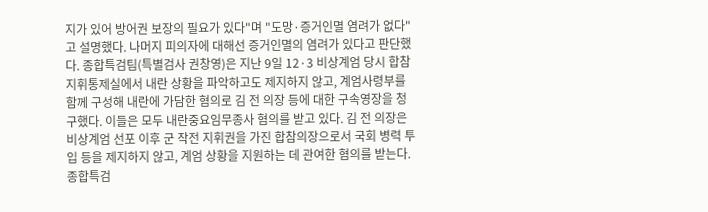지가 있어 방어권 보장의 필요가 있다"며 "도망·증거인멸 염려가 없다"고 설명했다. 나머지 피의자에 대해선 증거인멸의 염려가 있다고 판단했다. 종합특검팀(특별검사 권창영)은 지난 9일 12·3 비상계엄 당시 합참 지휘통제실에서 내란 상황을 파악하고도 제지하지 않고, 계엄사령부를 함께 구성해 내란에 가담한 혐의로 김 전 의장 등에 대한 구속영장을 청구했다. 이들은 모두 내란중요임무종사 혐의를 받고 있다. 김 전 의장은 비상계엄 선포 이후 군 작전 지휘권을 가진 합참의장으로서 국회 병력 투입 등을 제지하지 않고, 계엄 상황을 지원하는 데 관여한 혐의를 받는다. 종합특검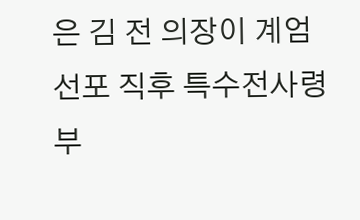은 김 전 의장이 계엄 선포 직후 특수전사령부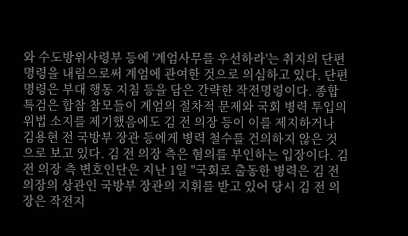와 수도방위사령부 등에 '계엄사무를 우선하라'는 취지의 단편명령을 내림으로써 계엄에 관여한 것으로 의심하고 있다. 단편명령은 부대 행동 지침 등을 담은 간략한 작전명령이다. 종합특검은 합참 참모들이 계엄의 절차적 문제와 국회 병력 투입의 위법 소지를 제기했음에도 김 전 의장 등이 이를 제지하거나 김용현 전 국방부 장관 등에게 병력 철수를 건의하지 않은 것으로 보고 있다. 김 전 의장 측은 혐의를 부인하는 입장이다. 김 전 의장 측 변호인단은 지난 1일 "국회로 출동한 병력은 김 전 의장의 상관인 국방부 장관의 지휘를 받고 있어 당시 김 전 의장은 작전지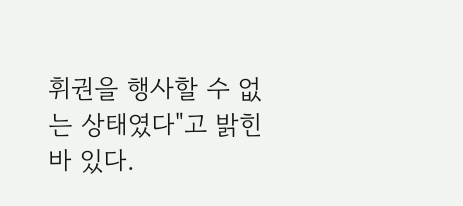휘권을 행사할 수 없는 상태였다"고 밝힌 바 있다.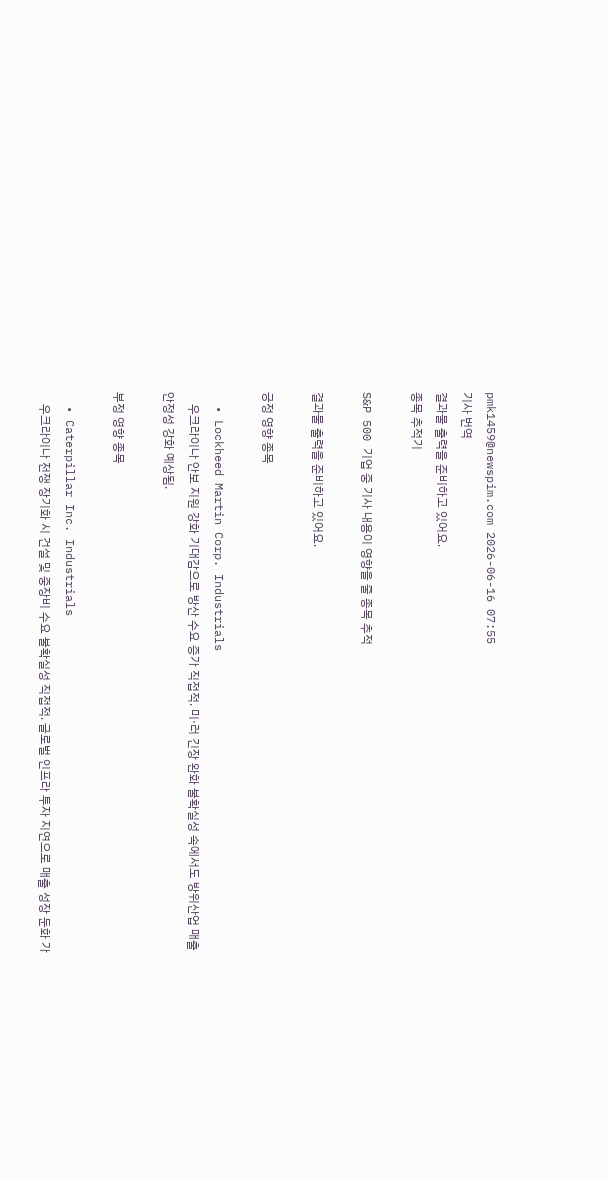pmk1459@newspim.com 2026-06-16 07:55
기사 번역
결과물 출력을 준비하고 있어요.
종목 추적기

S&P 500 기업 중 기사 내용이 영향을 줄 종목 추적

결과물 출력을 준비하고 있어요.

긍정 영향 종목

  • Lockheed Martin Corp. Industrials
    우크라이나 안보 지원 강화 기대감으로 방산 수요 증가 직접적. 미·러 긴장 완화 불확실성 속에서도 방위산업 매출 안정성 강화 예상됨.

부정 영향 종목

  • Caterpillar Inc. Industrials
    우크라이나 전쟁 장기화 시 건설 및 중장비 수요 불확실성 직접적. 글로벌 인프라 투자 지연으로 매출 성장 둔화 가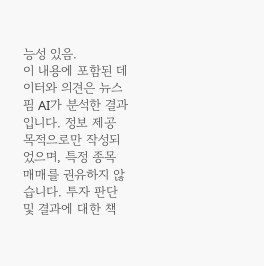능성 있음.
이 내용에 포함된 데이터와 의견은 뉴스핌 AI가 분석한 결과입니다. 정보 제공 목적으로만 작성되었으며, 특정 종목 매매를 권유하지 않습니다. 투자 판단 및 결과에 대한 책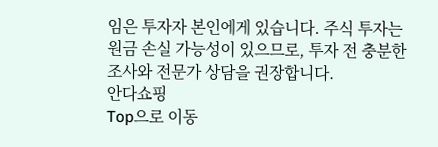임은 투자자 본인에게 있습니다. 주식 투자는 원금 손실 가능성이 있으므로, 투자 전 충분한 조사와 전문가 상담을 권장합니다.
안다쇼핑
Top으로 이동